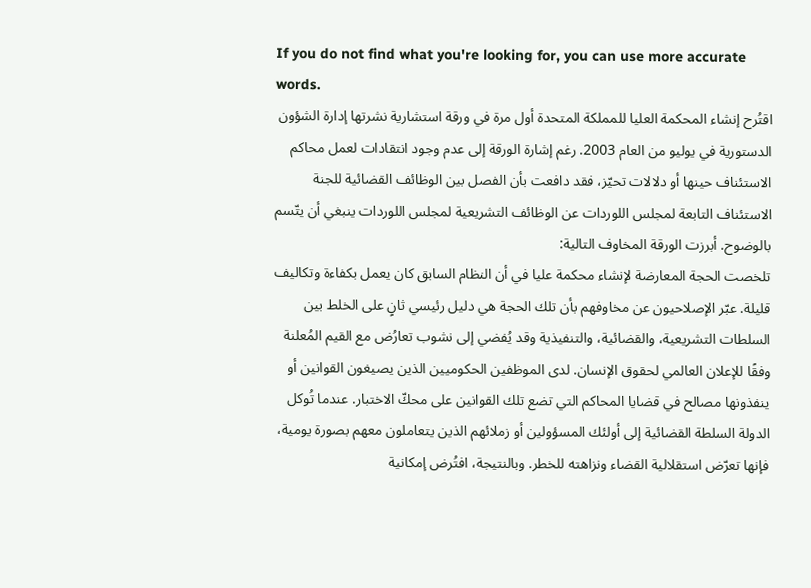If you do not find what you're looking for, you can use more accurate words.
اقتُرح إنشاء المحكمة العليا للمملكة المتحدة أول مرة في ورقة استشارية نشرتها إدارة الشؤون الدستورية في يوليو من العام 2003. رغم إشارة الورقة إلى عدم وجود انتقادات لعمل محاكم الاستئناف حينها أو دلالات تحيّز، فقد دافعت بأن الفصل بين الوظائف القضائية للجنة الاستئناف التابعة لمجلس اللوردات عن الوظائف التشريعية لمجلس اللوردات ينبغي أن يتّسم بالوضوح. أبرزت الورقة المخاوف التالية:
تلخصت الحجة المعارضة لإنشاء محكمة عليا في أن النظام السابق كان يعمل بكفاءة وتكاليف قليلة. عبّر الإصلاحيون عن مخاوفهم بأن تلك الحجة هي دليل رئيسي ثانٍ على الخلط بين السلطات التشريعية، والقضائية، والتنفيذية وقد يُفضي إلى نشوب تعارُض مع القيم المُعلنة وفقًا للإعلان العالمي لحقوق الإنسان. لدى الموظفين الحكوميين الذين يصيغون القوانين أو ينفذونها مصالح في قضايا المحاكم التي تضع تلك القوانين على محكّ الاختبار. عندما تُوكل الدولة السلطة القضائية إلى أولئك المسؤولين أو زملائهم الذين يتعاملون معهم بصورة يومية، فإنها تعرّض استقلالية القضاء ونزاهته للخطر. وبالنتيجة، افتُرض إمكانية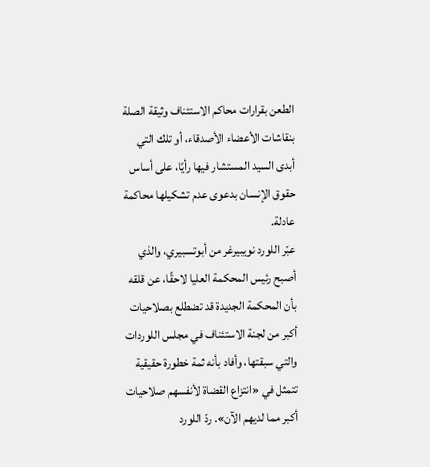الطعن بقرارات محاكم الاستئناف وثيقة الصلة بنقاشات الأعضاء الأصدقاء، أو تلك التي أبدى السيد المستشار فيها رأيًا، على أساس حقوق الإنسان بدعوى عدم تشكيلها محاكمة عادلة.
عبّر اللورد نويبيرغر من أبوتسبيري، والذي أصبح رئيس المحكمة العليا لاحقًا، عن قلقه بأن المحكمة الجديدة قد تضطلع بصلاحيات أكبر من لجنة الاستئناف في مجلس اللوردات والتي سبقتها، وأفاد بأنه ثمة خطورة حقيقية تتمثل في «انتزاع القضاة لأنفسهم صلاحيات أكبر مما لديهم الآن». ردّ اللورد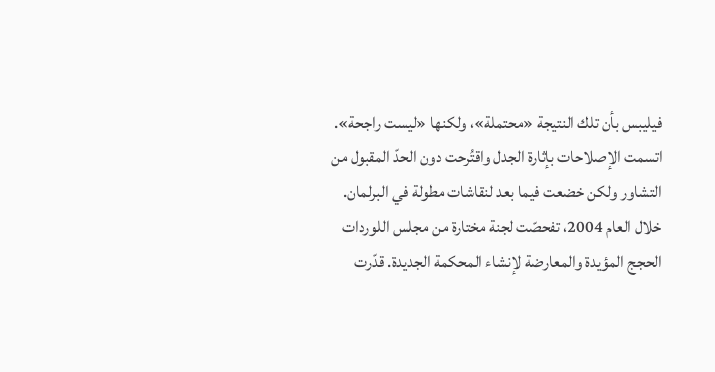فيليبس بأن تلك النتيجة «محتملة»، ولكنها «ليست راجحة».
اتسمت الإصلاحات بإثارة الجدل واقتُرحت دون الحدّ المقبول من التشاور ولكن خضعت فيما بعد لنقاشات مطولة في البرلمان. خلال العام 2004، تفحصّت لجنة مختارة من مجلس اللوردات الحجج المؤيدة والمعارضة لإنشاء المحكمة الجديدة. قدّرت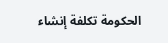الحكومة تكلفة إنشاء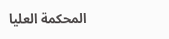المحكمة العليا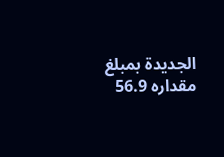الجديدة بمبلغ مقداره 56.9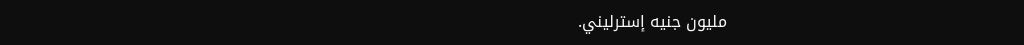مليون جنيه إسترليني.